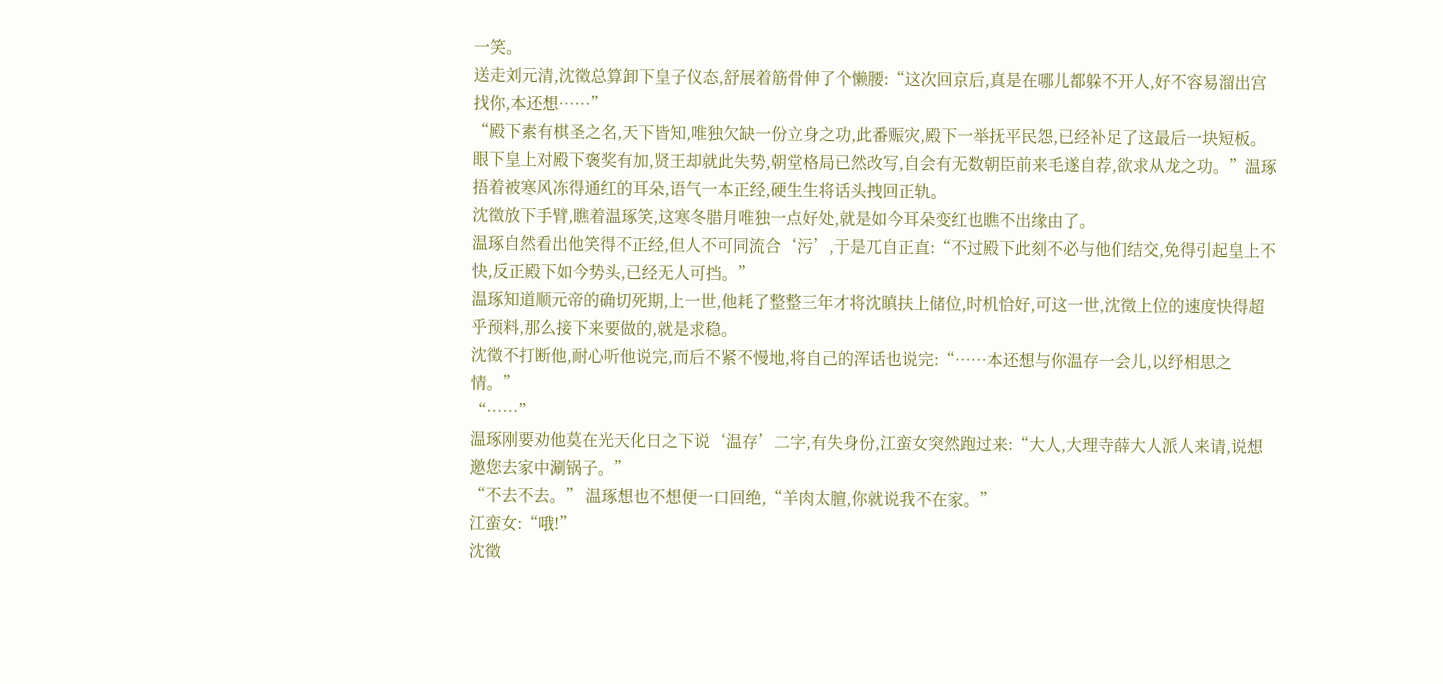一笑。
送走刘元清,沈徵总算卸下皇子仪态,舒展着筋骨伸了个懒腰:“这次回京后,真是在哪儿都躲不开人,好不容易溜出宫找你,本还想……”
“殿下素有棋圣之名,天下皆知,唯独欠缺一份立身之功,此番赈灾,殿下一举抚平民怨,已经补足了这最后一块短板。眼下皇上对殿下褒奖有加,贤王却就此失势,朝堂格局已然改写,自会有无数朝臣前来毛遂自荐,欲求从龙之功。”温琢捂着被寒风冻得通红的耳朵,语气一本正经,硬生生将话头拽回正轨。
沈徵放下手臂,瞧着温琢笑,这寒冬腊月唯独一点好处,就是如今耳朵变红也瞧不出缘由了。
温琢自然看出他笑得不正经,但人不可同流合‘污’,于是兀自正直:“不过殿下此刻不必与他们结交,免得引起皇上不快,反正殿下如今势头,已经无人可挡。”
温琢知道顺元帝的确切死期,上一世,他耗了整整三年才将沈瞋扶上储位,时机恰好,可这一世,沈徵上位的速度快得超乎预料,那么接下来要做的,就是求稳。
沈徵不打断他,耐心听他说完,而后不紧不慢地,将自己的浑话也说完:“……本还想与你温存一会儿,以纾相思之情。”
“……”
温琢刚要劝他莫在光天化日之下说‘温存’二字,有失身份,江蛮女突然跑过来:“大人,大理寺薛大人派人来请,说想邀您去家中涮锅子。”
“不去不去。” 温琢想也不想便一口回绝,“羊肉太膻,你就说我不在家。”
江蛮女:“哦!”
沈徵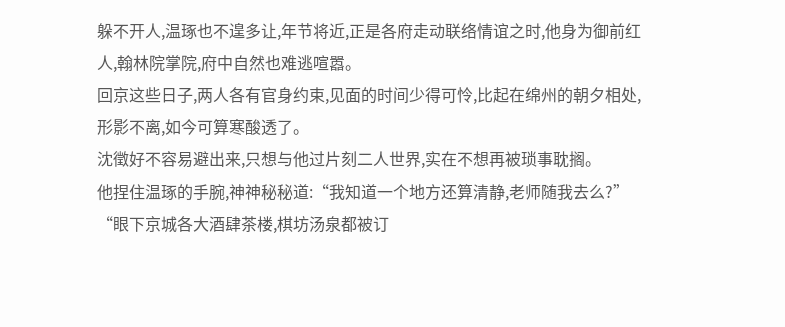躲不开人,温琢也不遑多让,年节将近,正是各府走动联络情谊之时,他身为御前红人,翰林院掌院,府中自然也难逃喧嚣。
回京这些日子,两人各有官身约束,见面的时间少得可怜,比起在绵州的朝夕相处,形影不离,如今可算寒酸透了。
沈徵好不容易避出来,只想与他过片刻二人世界,实在不想再被琐事耽搁。
他捏住温琢的手腕,神神秘秘道:“我知道一个地方还算清静,老师随我去么?”
“眼下京城各大酒肆茶楼,棋坊汤泉都被订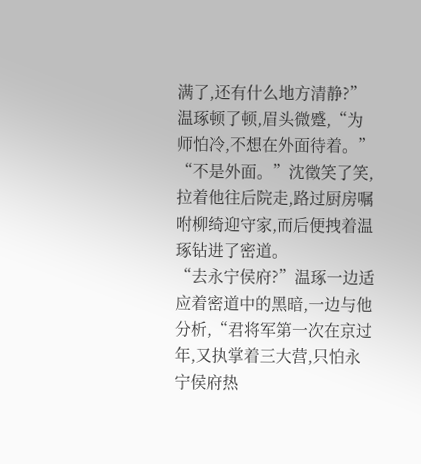满了,还有什么地方清静?”温琢顿了顿,眉头微蹙,“为师怕冷,不想在外面待着。”
“不是外面。”沈徵笑了笑,拉着他往后院走,路过厨房嘱咐柳绮迎守家,而后便拽着温琢钻进了密道。
“去永宁侯府?”温琢一边适应着密道中的黑暗,一边与他分析,“君将军第一次在京过年,又执掌着三大营,只怕永宁侯府热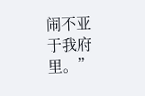闹不亚于我府里。”